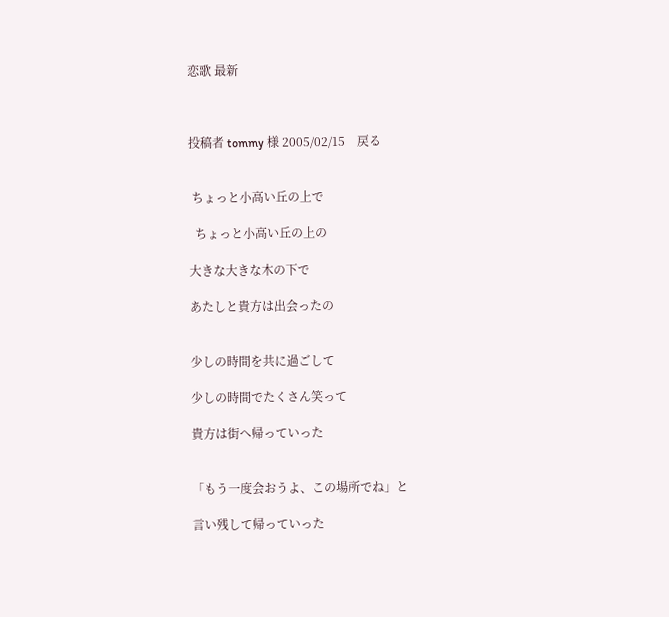恋歌 最新



投稿者 tommy 様 2005/02/15    戻る


 ちょっと小高い丘の上で

  ちょっと小高い丘の上の

大きな大きな木の下で

あたしと貴方は出会ったの


少しの時間を共に過ごして

少しの時間でたくさん笑って

貴方は街へ帰っていった


「もう一度会おうよ、この場所でね」と

言い残して帰っていった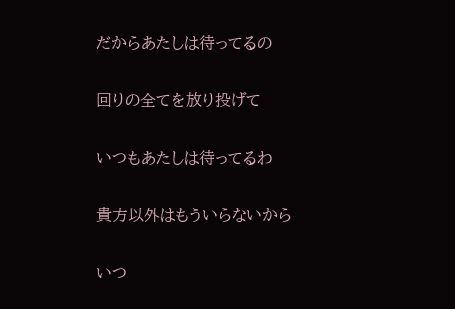だからあたしは待ってるの

回りの全てを放り投げて

いつもあたしは待ってるわ

貴方以外はもういらないから

いつ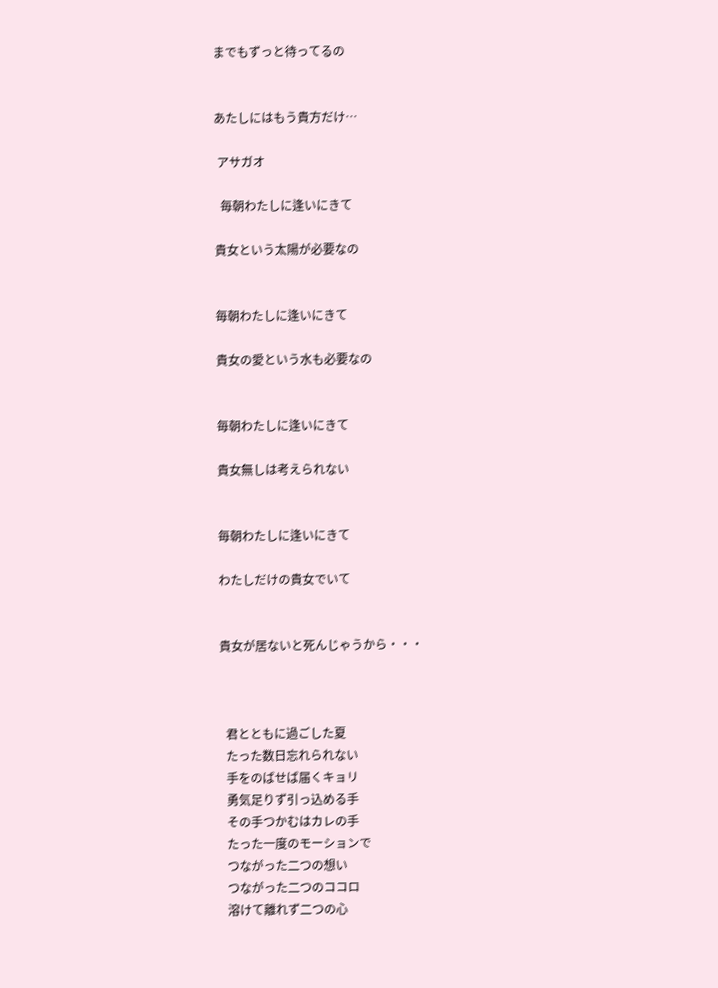までもずっと待ってるの


あたしにはもう貴方だけ…

 アサガオ

  毎朝わたしに逢いにきて

貴女という太陽が必要なの


毎朝わたしに逢いにきて

貴女の愛という水も必要なの


毎朝わたしに逢いにきて

貴女無しは考えられない


毎朝わたしに逢いにきて

わたしだけの貴女でいて


貴女が居ないと死んじゃうから・・・



  君とともに過ごした夏
  たった数日忘れられない
  手をのばせば届くキョリ
  勇気足りず引っ込める手
  その手つかむはカレの手
  たった一度のモーションで
  つながった二つの想い
  つながった二つのココロ
  溶けて離れず二つの心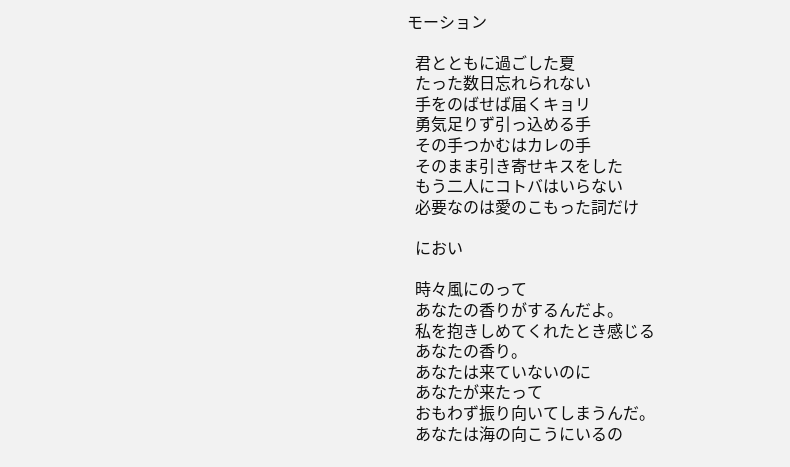モーション

  君とともに過ごした夏
  たった数日忘れられない
  手をのばせば届くキョリ
  勇気足りず引っ込める手
  その手つかむはカレの手
  そのまま引き寄せキスをした
  もう二人にコトバはいらない
  必要なのは愛のこもった詞だけ

  におい

  時々風にのって
  あなたの香りがするんだよ。
  私を抱きしめてくれたとき感じる
  あなたの香り。
  あなたは来ていないのに
  あなたが来たって
  おもわず振り向いてしまうんだ。
  あなたは海の向こうにいるの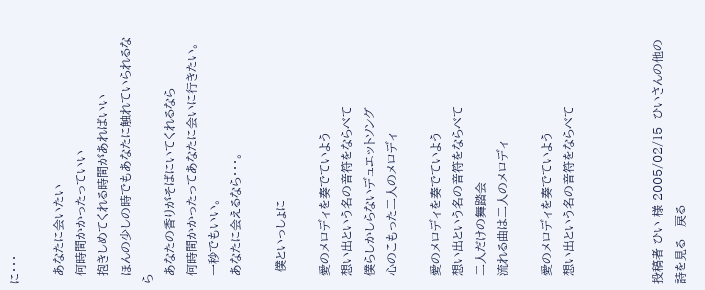に・・・

  あなたに会いたい
  何時間かかったっていい
  抱きしめてくれる時間があればいい
  ほんの少しの時でもあなたに触れていられるなら
  あなたの香りがそばにいてくれるなら
  何時間かかったってあなたに会いに行きたい。
  一秒でもいい。
  あなたに会えるなら・・・。

   僕といっしょに

  愛のメロディを奏でていよう
  想い出という名の音符をならべて
  僕らしかしらないデュエットソング
  心のこもった二人のメロディ

  愛のメロディを奏でていよう
  想い出という名の音符をならべて
  二人だけの舞踏会
  流れる曲は二人のメロディ

  愛のメロディを奏でていよう
  想い出という名の音符をならべて



投稿者 ひい 様 2005/02/15  ひいさんの他の詩を見る   戻る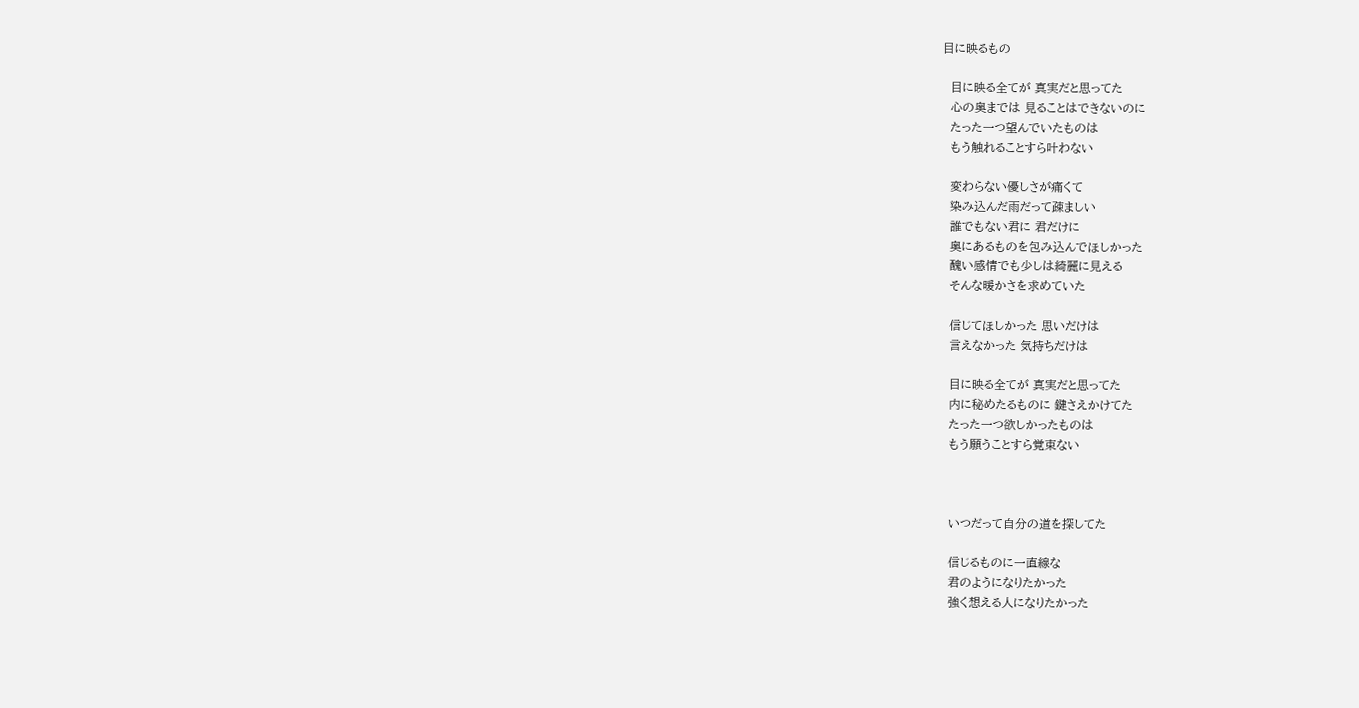目に映るもの

  目に映る全てが 真実だと思ってた
  心の奥までは 見ることはできないのに
  たった一つ望んでいたものは
  もう触れることすら叶わない

  変わらない優しさが痛くて
  染み込んだ雨だって疎ましい
  誰でもない君に 君だけに
  奥にあるものを包み込んでほしかった
  醜い感情でも少しは綺麗に見える
  そんな暖かさを求めていた

  信じてほしかった 思いだけは
  言えなかった 気持ちだけは

  目に映る全てが 真実だと思ってた
  内に秘めたるものに 鍵さえかけてた
  たった一つ欲しかったものは
  もう願うことすら覚束ない



  いつだって自分の道を探してた

  信じるものに一直線な
  君のようになりたかった
  強く想える人になりたかった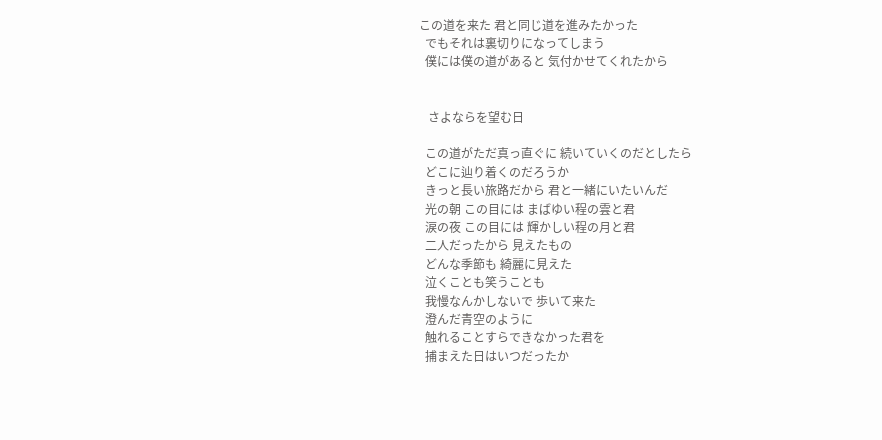この道を来た 君と同じ道を進みたかった
  でもそれは裏切りになってしまう
  僕には僕の道があると 気付かせてくれたから


   さよならを望む日

  この道がただ真っ直ぐに 続いていくのだとしたら
  どこに辿り着くのだろうか
  きっと長い旅路だから 君と一緒にいたいんだ
  光の朝 この目には まばゆい程の雲と君
  涙の夜 この目には 輝かしい程の月と君
  二人だったから 見えたもの
  どんな季節も 綺麗に見えた
  泣くことも笑うことも
  我慢なんかしないで 歩いて来た
  澄んだ青空のように
  触れることすらできなかった君を
  捕まえた日はいつだったか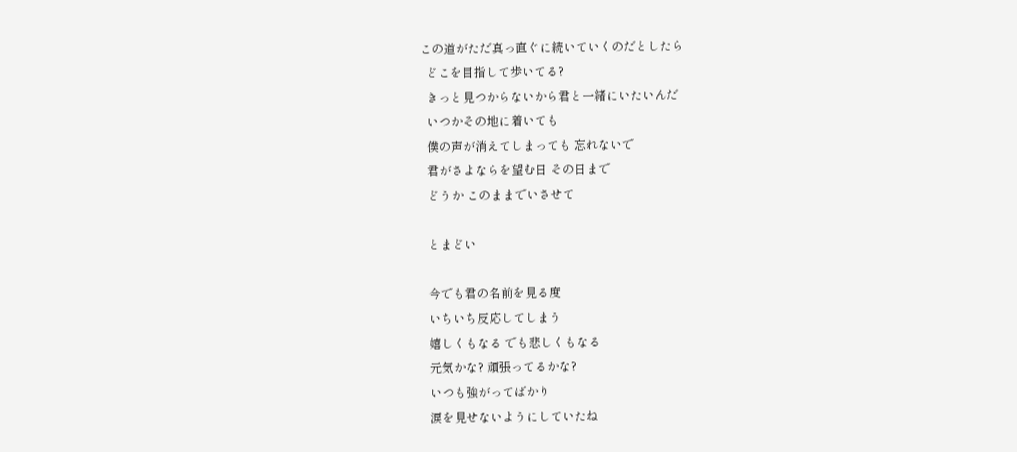この道がただ真っ直ぐに続いていくのだとしたら
  どこを目指して歩いてる?
  きっと見つからないから君と一緒にいたいんだ
  いつかその地に着いても
  僕の声が消えてしまっても 忘れないで
  君がさよならを望む日 その日まで
  どうか このままでいさせて

  とまどい

  今でも君の名前を見る度
  いちいち反応してしまう
  嬉しくもなる でも悲しくもなる
  元気かな? 頑張ってるかな?
  いつも強がってばかり
  涙を見せないようにしていたね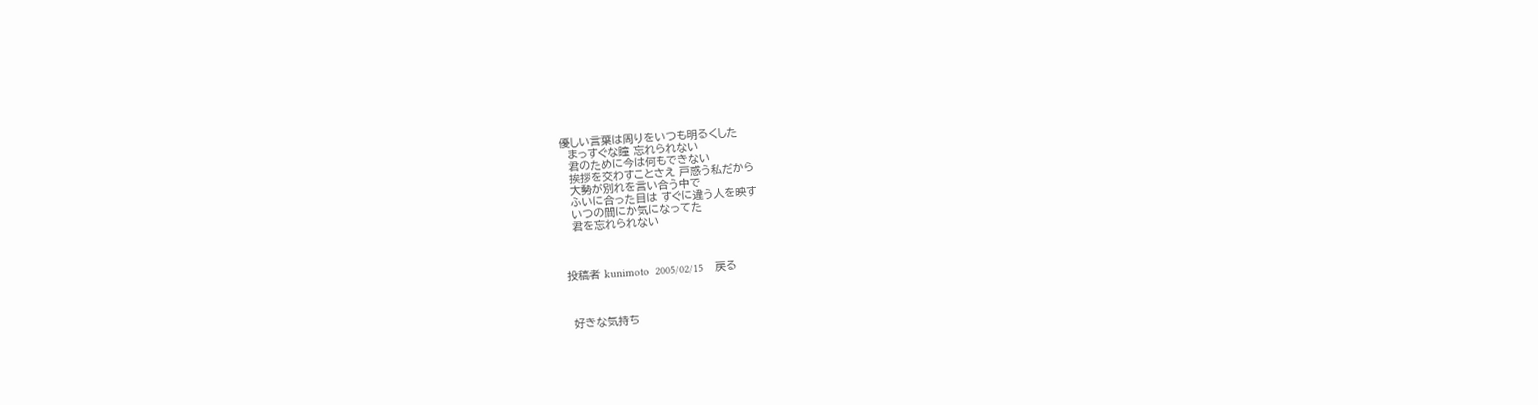優しい言葉は周りをいつも明るくした
  まっすぐな瞳 忘れられない
  君のために今は何もできない
  挨拶を交わすことさえ 戸惑う私だから
  大勢が別れを言い合う中で
  ふいに合った目は すぐに違う人を映す
  いつの間にか気になってた
  君を忘れられない



投稿者 kunimoto  2005/02/15    戻る



 好きな気持ち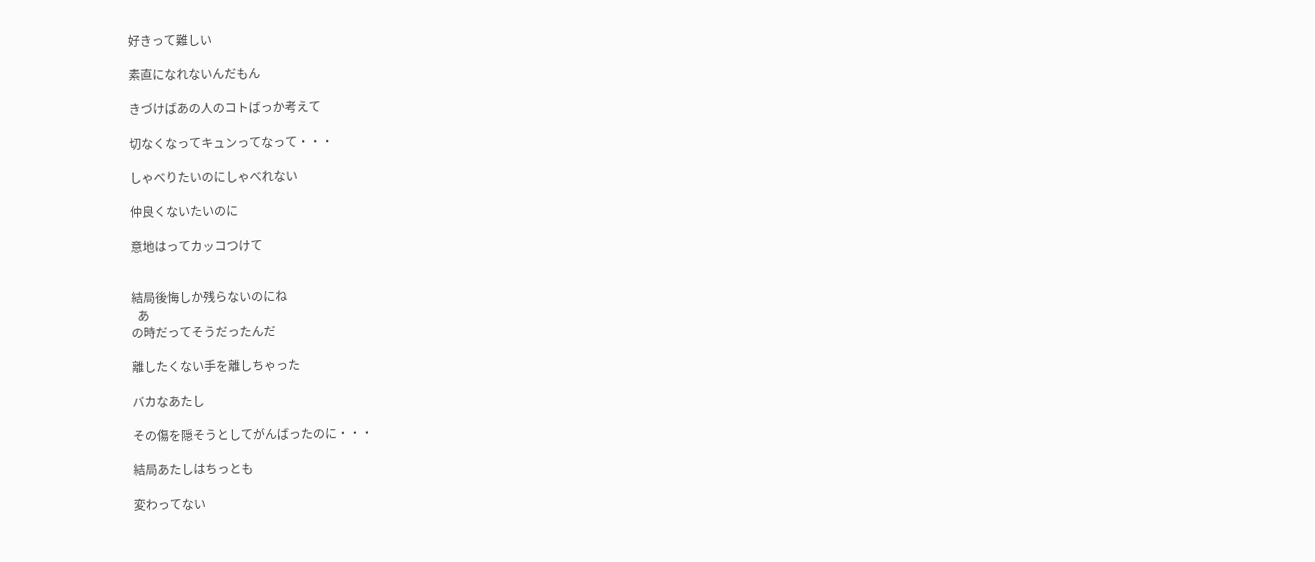好きって難しい

素直になれないんだもん

きづけばあの人のコトばっか考えて

切なくなってキュンってなって・・・

しゃべりたいのにしゃべれない

仲良くないたいのに

意地はってカッコつけて


結局後悔しか残らないのにね
  あ
の時だってそうだったんだ

離したくない手を離しちゃった

バカなあたし

その傷を隠そうとしてがんばったのに・・・

結局あたしはちっとも

変わってない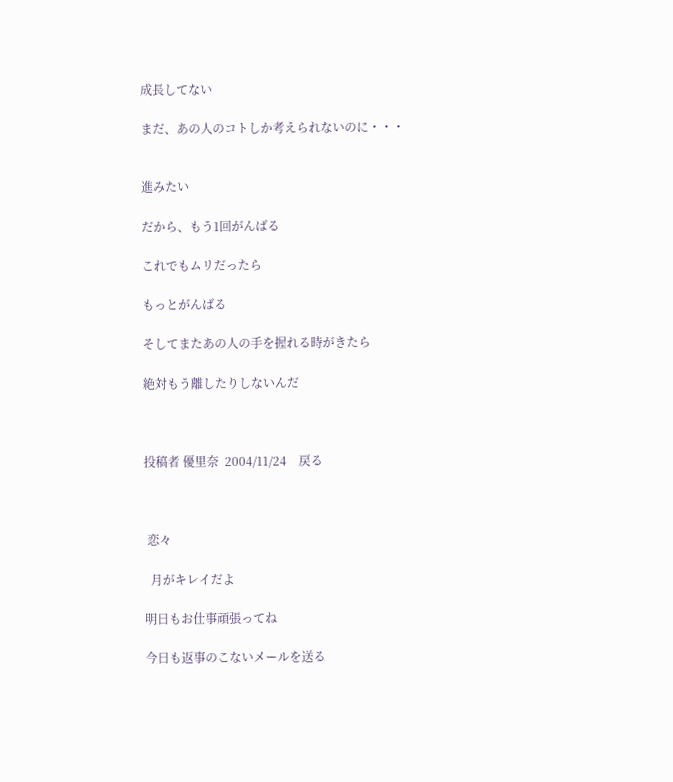成長してない

まだ、あの人のコトしか考えられないのに・・・


進みたい

だから、もう1回がんばる

これでもムリだったら

もっとがんばる

そしてまたあの人の手を握れる時がきたら

絶対もう離したりしないんだ



投稿者 優里奈  2004/11/24    戻る



 恋々

  月がキレイだよ

明日もお仕事頑張ってね

今日も返事のこないメールを送る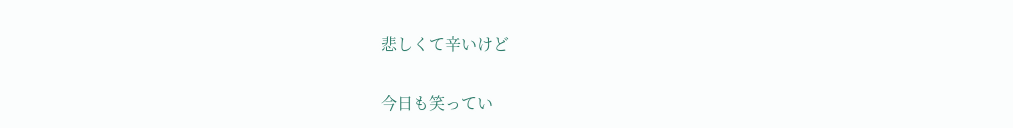悲しくて辛いけど

今日も笑ってい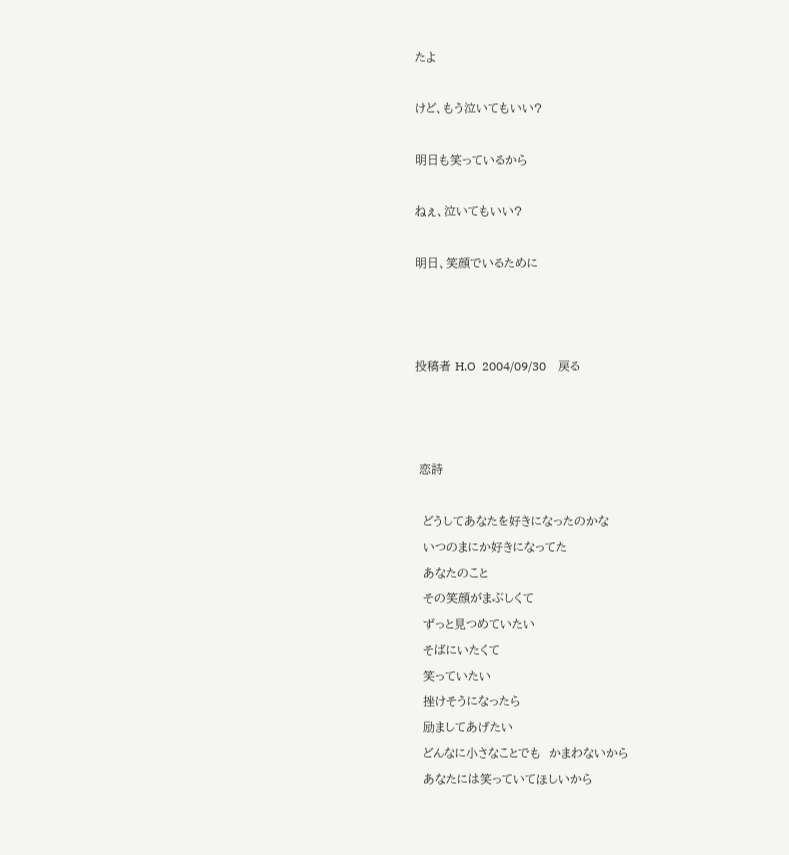たよ

けど、もう泣いてもいい?

明日も笑っているから

ねぇ、泣いてもいい?

明日、笑顔でいるために



投稿者 H.O  2004/09/30    戻る



 恋詩

  どうしてあなたを好きになったのかな
  いつのまにか好きになってた
  あなたのこと
  その笑顔がまぶしくて
  ずっと見つめていたい
  そばにいたくて
  笑っていたい
  挫けそうになったら
  励ましてあげたい
  どんなに小さなことでも  かまわないから
  あなたには笑っていてほしいから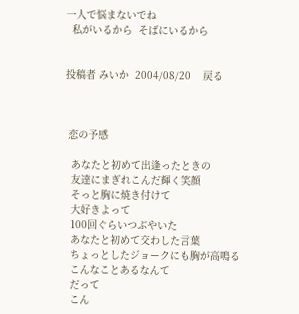一人で悩まないでね
  私がいるから  そばにいるから


投稿者 みいか  2004/08/20    戻る



 恋の予感

  あなたと初めて出逢ったときの
  友達にまぎれこんだ輝く笑顔
  そっと胸に焼き付けて
  大好きよって
  100回ぐらいつぶやいた
  あなたと初めて交わした言葉
  ちょっとしたジョークにも胸が高鳴る
  こんなことあるなんて
  だって
  こん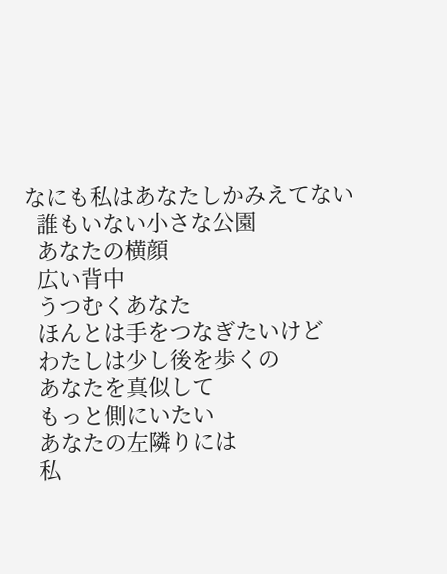なにも私はあなたしかみえてない
  誰もいない小さな公園
  あなたの横顔
  広い背中
  うつむくあなた
  ほんとは手をつなぎたいけど
  わたしは少し後を歩くの
  あなたを真似して
  もっと側にいたい
  あなたの左隣りには
  私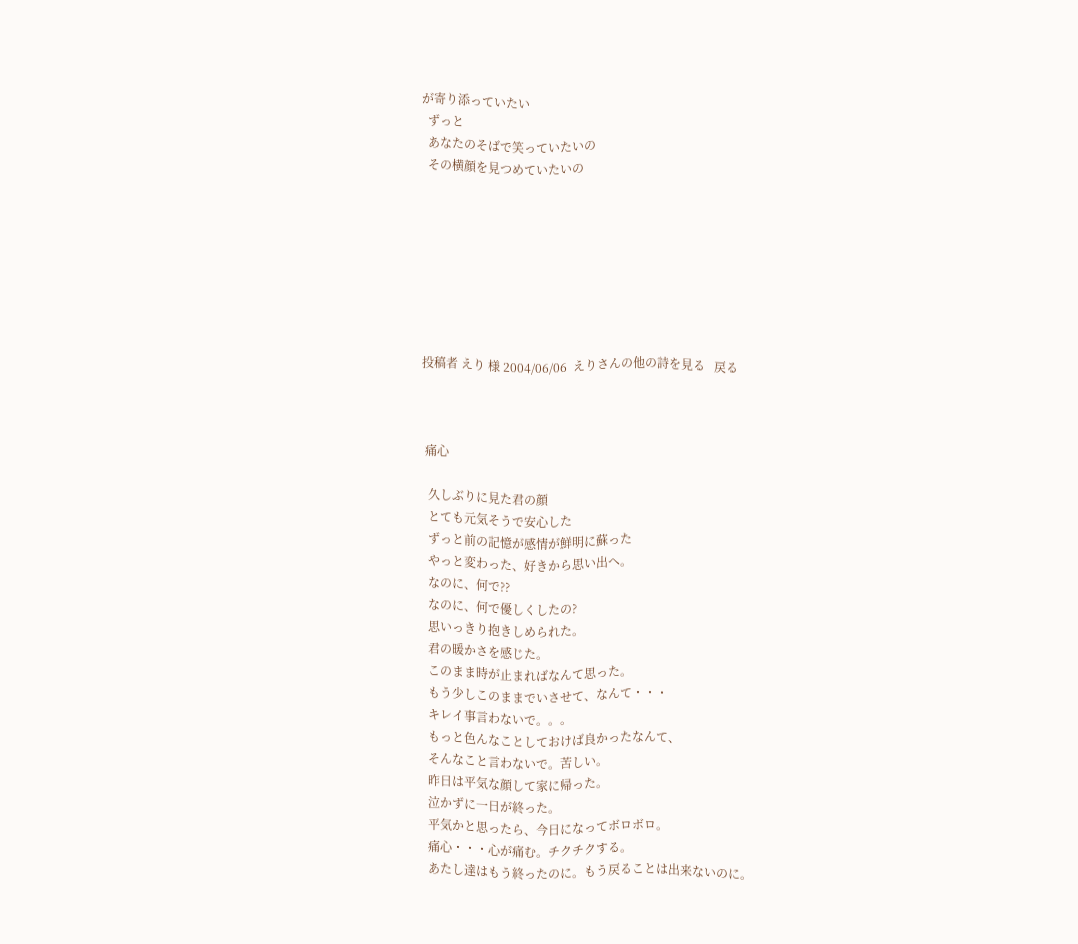が寄り添っていたい
  ずっと
  あなたのそばで笑っていたいの
  その横顔を見つめていたいの








投稿者 えり 様 2004/06/06  えりさんの他の詩を見る   戻る



 痛心

  久しぶりに見た君の顔
  とても元気そうで安心した
  ずっと前の記憶が感情が鮮明に蘇った
  やっと変わった、好きから思い出へ。
  なのに、何で??
  なのに、何で優しくしたの?
  思いっきり抱きしめられた。
  君の暖かさを感じた。
  このまま時が止まればなんて思った。
  もう少しこのままでいさせて、なんて・・・
  キレイ事言わないで。。。
  もっと色んなことしておけば良かったなんて、
  そんなこと言わないで。苦しい。
  昨日は平気な顔して家に帰った。
  泣かずに一日が終った。
  平気かと思ったら、今日になってボロボロ。
  痛心・・・心が痛む。チクチクする。
  あたし達はもう終ったのに。もう戻ることは出来ないのに。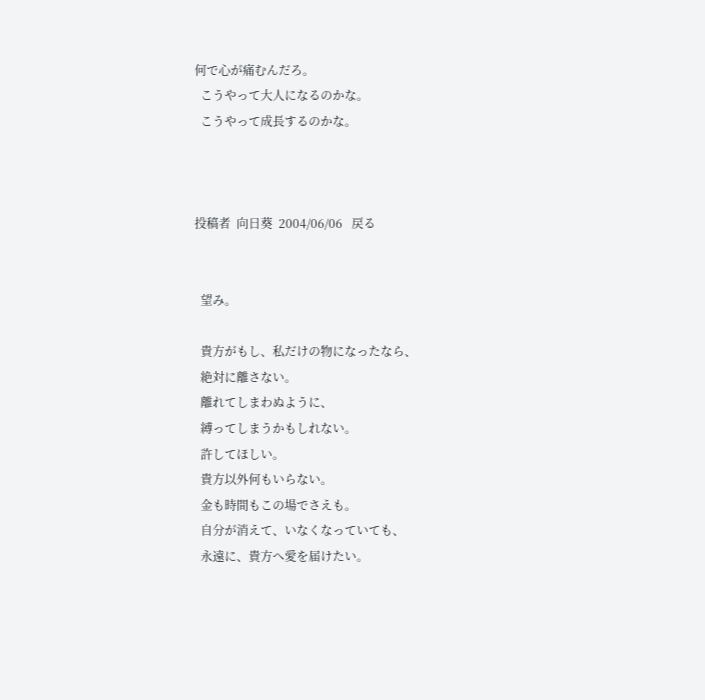何で心が痛むんだろ。
  こうやって大人になるのかな。
  こうやって成長するのかな。



投稿者  向日葵  2004/06/06   戻る


  望み。

  貴方がもし、私だけの物になったなら、
  絶対に離さない。
  離れてしまわぬように、
  縛ってしまうかもしれない。
  許してほしい。
  貴方以外何もいらない。
  金も時間もこの場でさえも。
  自分が消えて、いなくなっていても、
  永遠に、貴方へ愛を届けたい。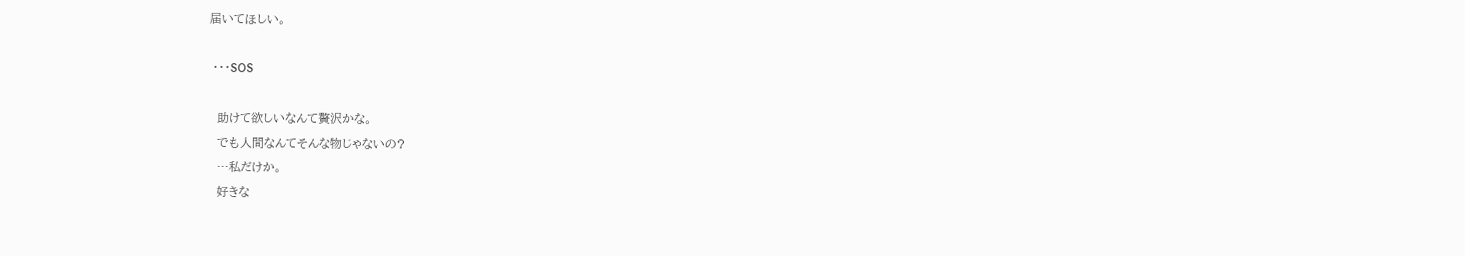届いてほしい。

 ・・・SOS

  助けて欲しいなんて贅沢かな。
  でも人間なんてそんな物じゃないの?
  …私だけか。
  好きな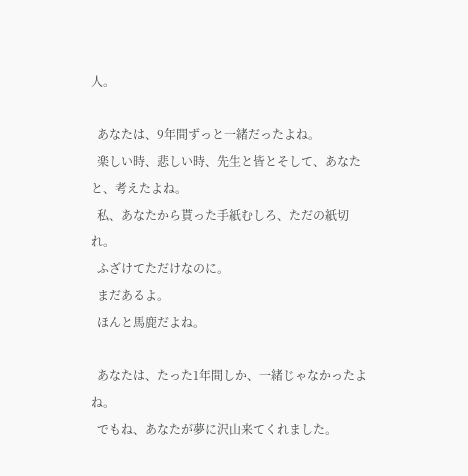人。

  あなたは、9年間ずっと一緒だったよね。
  楽しい時、悲しい時、先生と皆とそして、あなたと、考えたよね。
  私、あなたから貰った手紙むしろ、ただの紙切れ。
  ふざけてただけなのに。
  まだあるよ。
  ほんと馬鹿だよね。

  あなたは、たった1年間しか、一緒じゃなかったよね。
  でもね、あなたが夢に沢山来てくれました。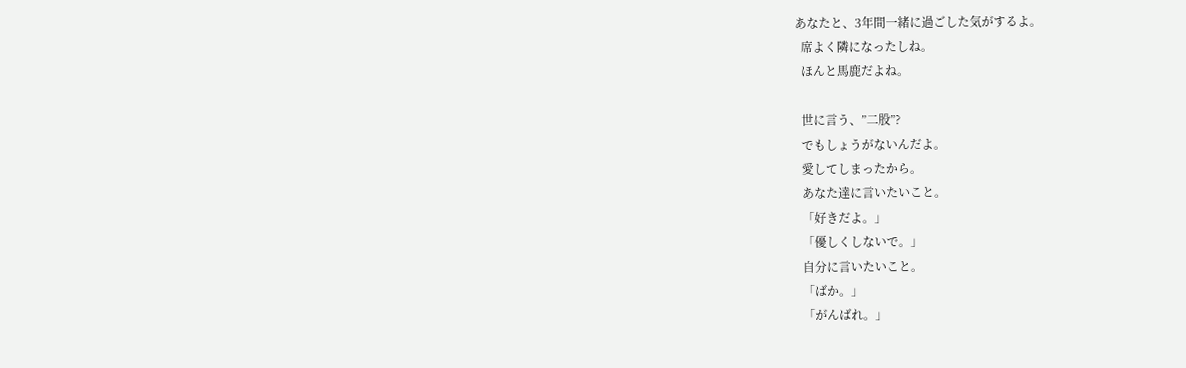あなたと、3年間一緒に過ごした気がするよ。
  席よく隣になったしね。
  ほんと馬鹿だよね。

  世に言う、”二股”?
  でもしょうがないんだよ。
  愛してしまったから。
  あなた達に言いたいこと。
  「好きだよ。」
  「優しくしないで。」
  自分に言いたいこと。
  「ばか。」
  「がんばれ。」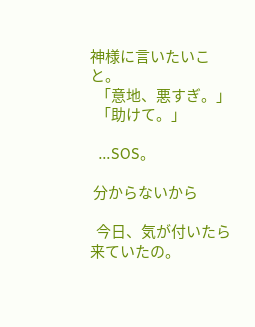神様に言いたいこと。
  「意地、悪すぎ。」
  「助けて。」

  …SOS。

 分からないから

  今日、気が付いたら来ていたの。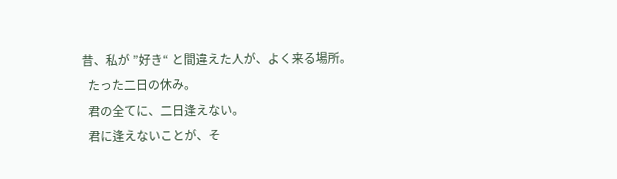昔、私が ”好き“ と間違えた人が、よく来る場所。
  たった二日の休み。
  君の全てに、二日逢えない。
  君に逢えないことが、そ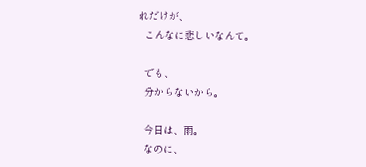れだけが、
  こんなに悲しいなんて。

  でも、
  分からないから。

  今日は、雨。
  なのに、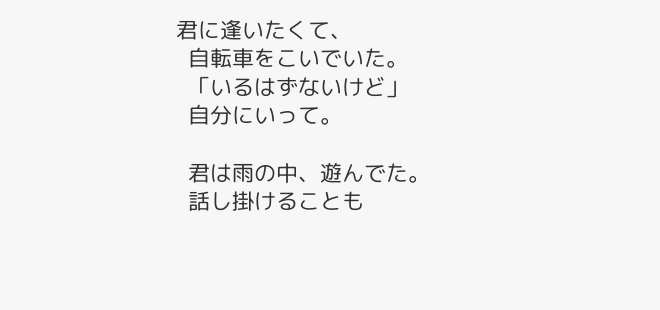君に逢いたくて、
  自転車をこいでいた。
  「いるはずないけど」
  自分にいって。

  君は雨の中、遊んでた。
  話し掛けることも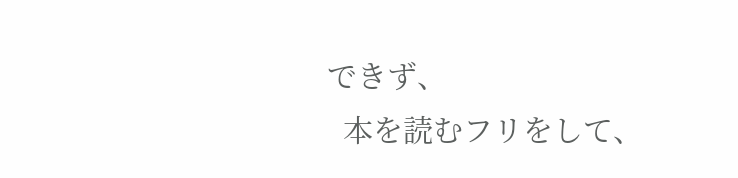できず、
  本を読むフリをして、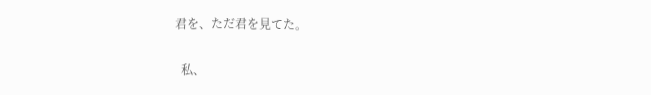君を、ただ君を見てた。

  私、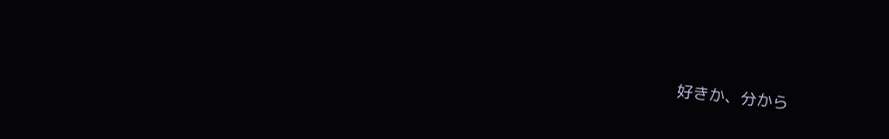好きか、分から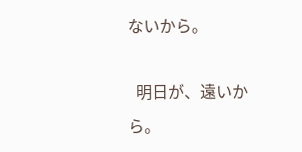ないから。

  明日が、遠いから。